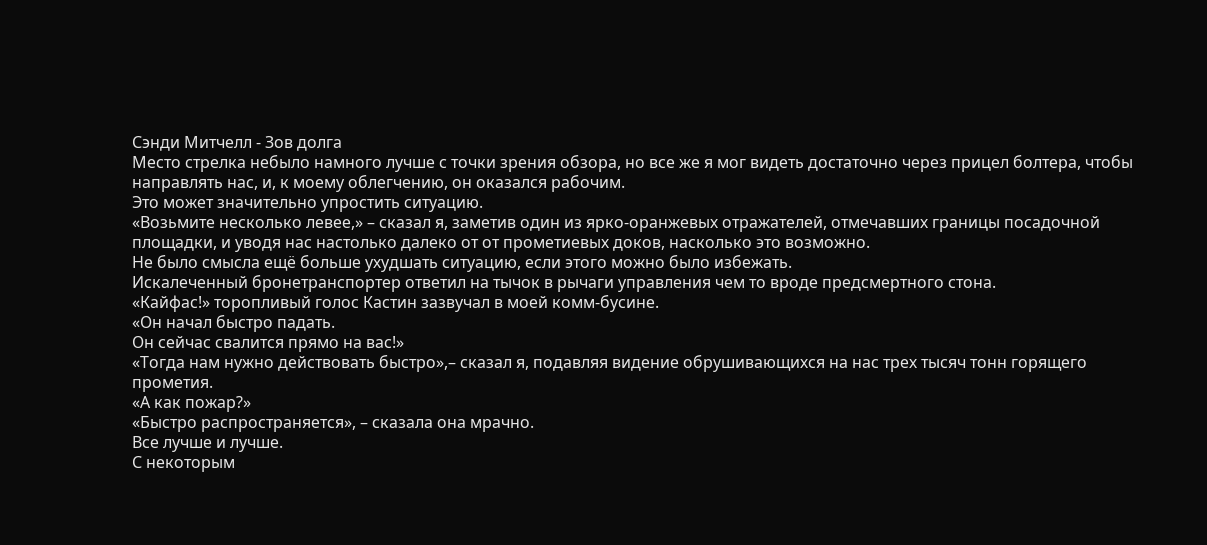Сэнди Митчелл - Зов долга
Место стрелка небыло намного лучше с точки зрения обзора, но все же я мог видеть достаточно через прицел болтера, чтобы направлять нас, и, к моему облегчению, он оказался рабочим.
Это может значительно упростить ситуацию.
«Возьмите несколько левее,» – сказал я, заметив один из ярко-оранжевых отражателей, отмечавших границы посадочной площадки, и уводя нас настолько далеко от от прометиевых доков, насколько это возможно.
Не было смысла ещё больше ухудшать ситуацию, если этого можно было избежать.
Искалеченный бронетранспортер ответил на тычок в рычаги управления чем то вроде предсмертного стона.
«Кайфас!» торопливый голос Кастин зазвучал в моей комм-бусине.
«Он начал быстро падать.
Он сейчас свалится прямо на вас!»
«Тогда нам нужно действовать быстро»,– сказал я, подавляя видение обрушивающихся на нас трех тысяч тонн горящего прометия.
«А как пожар?»
«Быстро распространяется», – сказала она мрачно.
Все лучше и лучше.
С некоторым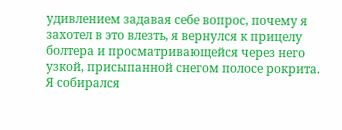удивлением задавая себе вопрос, почему я захотел в это влезть, я вернулся к прицелу болтера и просматривающейся через него узкой, присыпанной снегом полосе рокрита.
Я собирался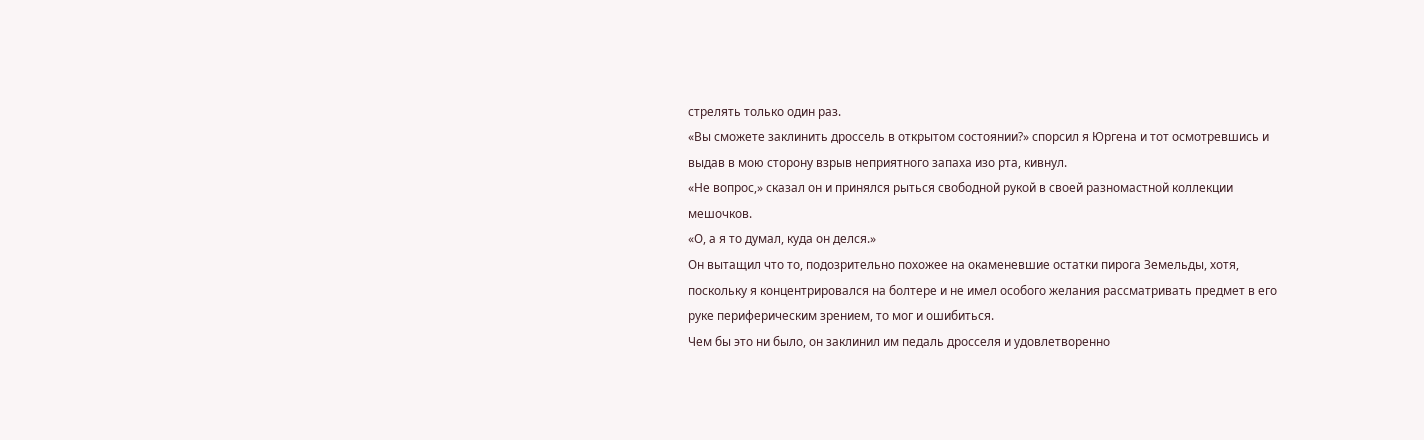стрелять только один раз.
«Вы сможете заклинить дроссель в открытом состоянии?» спорсил я Юргена и тот осмотревшись и выдав в мою сторону взрыв неприятного запаха изо рта, кивнул.
«Не вопрос,» сказал он и принялся рыться свободной рукой в своей разномастной коллекции мешочков.
«О, а я то думал, куда он делся.»
Он вытащил что то, подозрительно похожее на окаменевшие остатки пирога Земельды, хотя, поскольку я концентрировался на болтере и не имел особого желания рассматривать предмет в его руке периферическим зрением, то мог и ошибиться.
Чем бы это ни было, он заклинил им педаль дросселя и удовлетворенно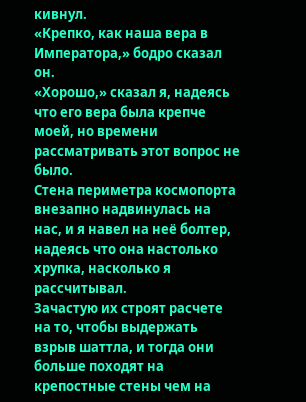кивнул.
«Крепко, как наша вера в Императора,» бодро сказал он.
«Хорошо,» сказал я, надеясь что его вера была крепче моей, но времени рассматривать этот вопрос не было.
Стена периметра космопорта внезапно надвинулась на нас, и я навел на неё болтер, надеясь что она настолько хрупка, насколько я рассчитывал.
Зачастую их строят расчете на то, чтобы выдержать взрыв шаттла, и тогда они больше походят на крепостные стены чем на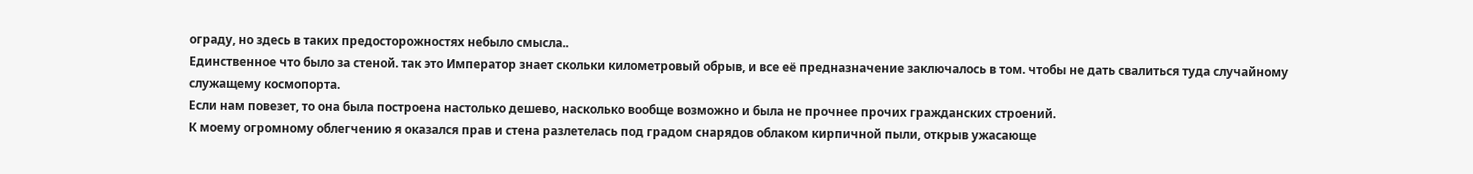ограду, но здесь в таких предосторожностях небыло смысла..
Единственное что было за стеной. так это Император знает скольки километровый обрыв, и все её предназначение заключалось в том. чтобы не дать свалиться туда случайному служащему космопорта.
Если нам повезет, то она была построена настолько дешево, насколько вообще возможно и была не прочнее прочих гражданских строений.
К моему огромному облегчению я оказался прав и стена разлетелась под градом снарядов облаком кирпичной пыли, открыв ужасающе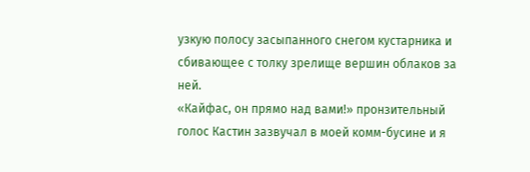узкую полосу засыпанного снегом кустарника и сбивающее с толку зрелище вершин облаков за ней.
«Кайфас, он прямо над вами!» пронзительный голос Кастин зазвучал в моей комм-бусине и я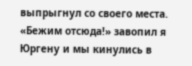выпрыгнул со своего места.
«Бежим отсюда!» завопил я Юргену и мы кинулись в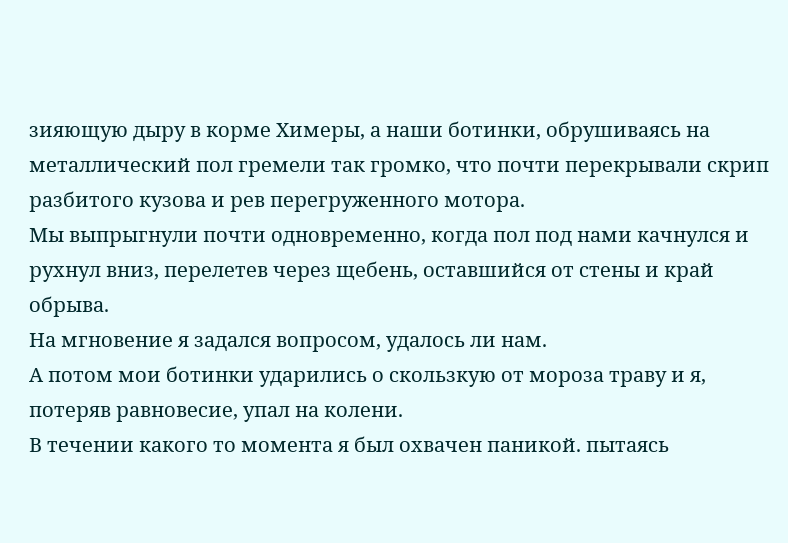зияющую дыру в корме Химеры, а наши ботинки, обрушиваясь на металлический пол гремели так громко, что почти перекрывали скрип разбитого кузова и рев перегруженного мотора.
Мы выпрыгнули почти одновременно, когда пол под нами качнулся и рухнул вниз, перелетев через щебень, оставшийся от стены и край обрыва.
На мгновение я задался вопросом, удалось ли нам.
А потом мои ботинки ударились о скользкую от мороза траву и я, потеряв равновесие, упал на колени.
В течении какого то момента я был охвачен паникой. пытаясь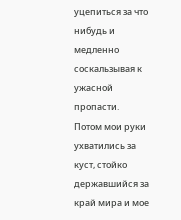уцепиться за что нибудь и медленно соскальзывая к ужасной пропасти.
Потом мои руки ухватились за куст, стойко державшийся за край мира и мое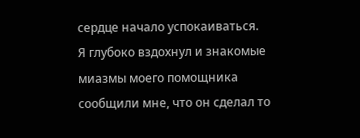сердце начало успокаиваться.
Я глубоко вздохнул и знакомые миазмы моего помощника сообщили мне, что он сделал то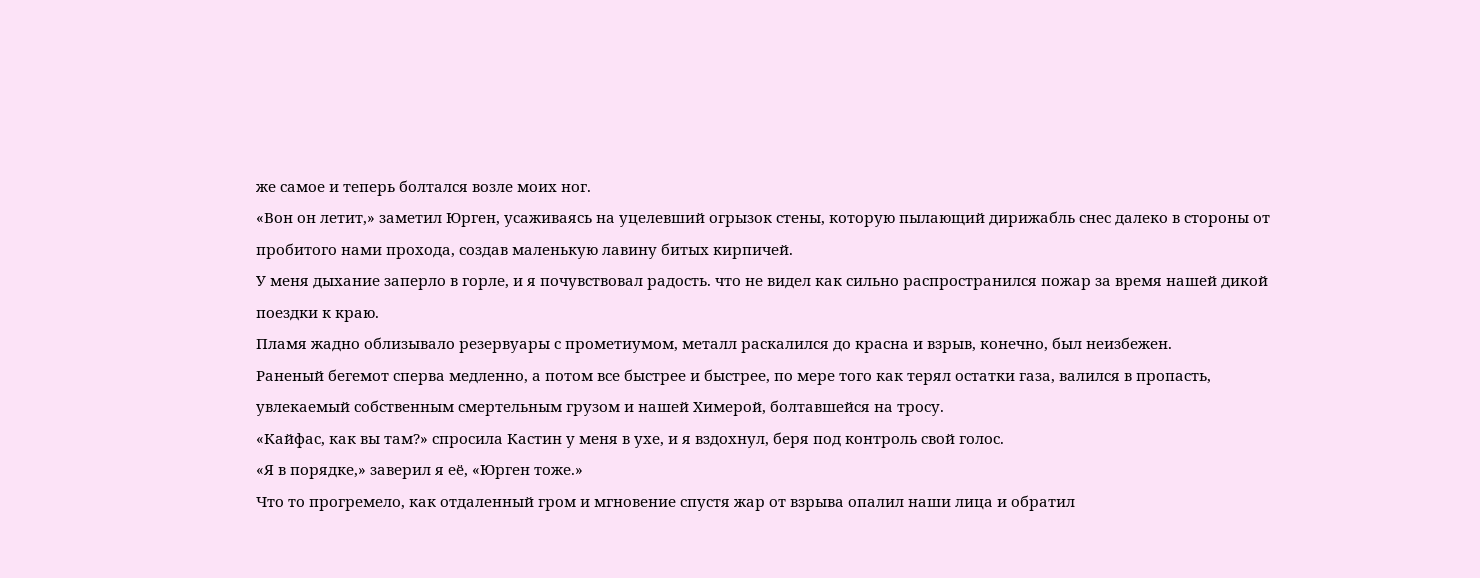же самое и теперь болтался возле моих ног.
«Вон он летит,» заметил Юрген, усаживаясь на уцелевший огрызок стены, которую пылающий дирижабль снес далеко в стороны от пробитого нами прохода, создав маленькую лавину битых кирпичей.
У меня дыхание заперло в горле, и я почувствовал радость. что не видел как сильно распространился пожар за время нашей дикой поездки к краю.
Пламя жадно облизывало резервуары с прометиумом, металл раскалился до красна и взрыв, конечно, был неизбежен.
Раненый бегемот сперва медленно, а потом все быстрее и быстрее, по мере того как терял остатки газа, валился в пропасть, увлекаемый собственным смертельным грузом и нашей Химерой, болтавшейся на тросу.
«Кайфас, как вы там?» спросила Кастин у меня в ухе, и я вздохнул, беря под контроль свой голос.
«Я в порядке,» заверил я её, «Юрген тоже.»
Что то прогремело, как отдаленный гром и мгновение спустя жар от взрыва опалил наши лица и обратил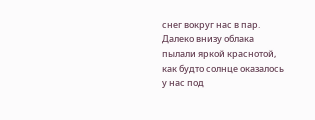снег вокруг нас в пар.
Далеко внизу облака пылали яркой краснотой, как будто солнце оказалось у нас под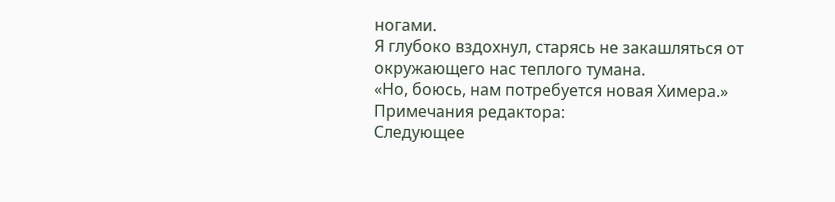ногами.
Я глубоко вздохнул, старясь не закашляться от окружающего нас теплого тумана.
«Но, боюсь, нам потребуется новая Химера.»
Примечания редактора:
Следующее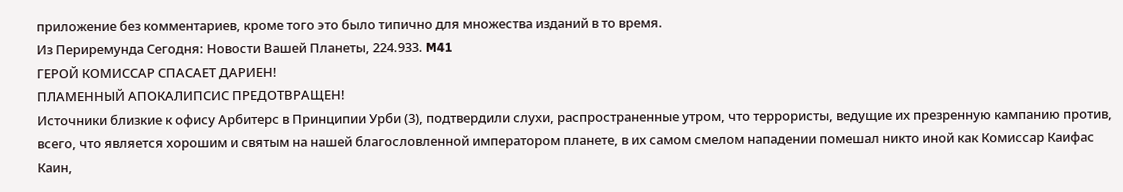приложение без комментариев, кроме того это было типично для множества изданий в то время.
Из Периремунда Сегодня: Новости Вашей Планеты, 224.933. M41
ГЕРОЙ КОМИССАР СПАСАЕТ ДАРИЕН!
ПЛАМЕННЫЙ АПОКАЛИПСИС ПРЕДОТВРАЩЕН!
Источники близкие к офису Арбитерс в Принципии Урби (3), подтвердили слухи, распространенные утром, что террористы, ведущие их презренную кампанию против, всего, что является хорошим и святым на нашей благословленной императором планете, в их самом смелом нападении помешал никто иной как Комиссар Каифас Каин,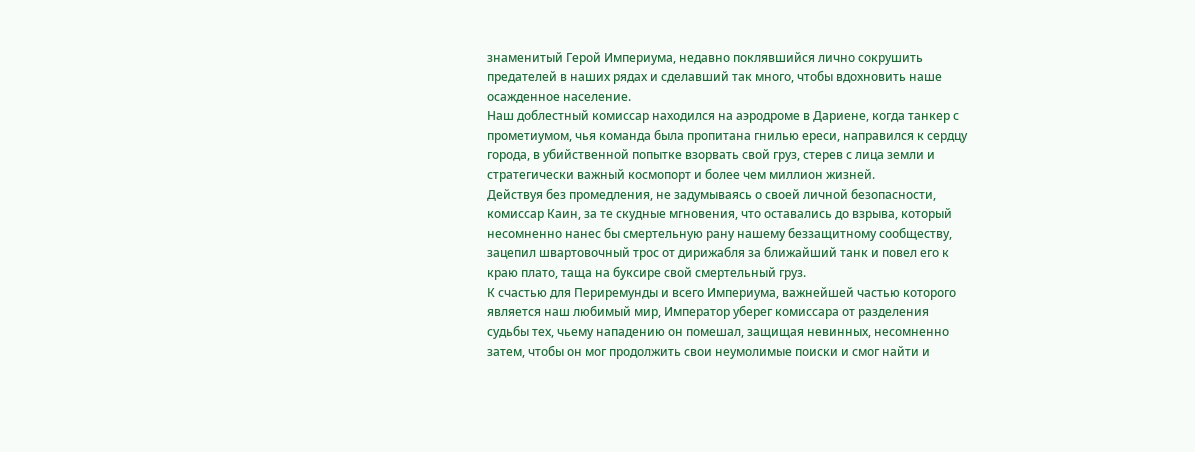знаменитый Герой Империума, недавно поклявшийся лично сокрушить предателей в наших рядах и сделавший так много, чтобы вдохновить наше осажденное население.
Наш доблестный комиссар находился на аэродроме в Дариене, когда танкер с прометиумом, чья команда была пропитана гнилью ереси, направился к сердцу города, в убийственной попытке взорвать свой груз, стерев с лица земли и стратегически важный космопорт и более чем миллион жизней.
Действуя без промедления, не задумываясь о своей личной безопасности, комиссар Каин, за те скудные мгновения, что оставались до взрыва, который несомненно нанес бы смертельную рану нашему беззащитному сообществу, зацепил швартовочный трос от дирижабля за ближайший танк и повел его к краю плато, таща на буксире свой смертельный груз.
К счастью для Периремунды и всего Империума, важнейшей частью которого является наш любимый мир, Император уберег комиссара от разделения судьбы тех, чьему нападению он помешал, защищая невинных, несомненно затем, чтобы он мог продолжить свои неумолимые поиски и смог найти и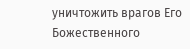уничтожить врагов Его Божественного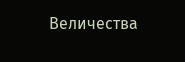Величества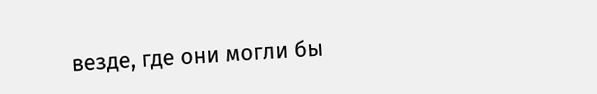везде, где они могли бы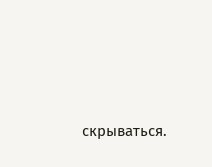скрываться.